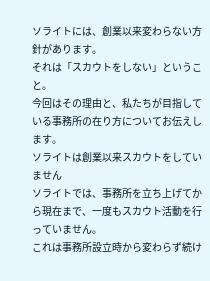ソライトには、創業以来変わらない方針があります。
それは「スカウトをしない」ということ。
今回はその理由と、私たちが目指している事務所の在り方についてお伝えします。
ソライトは創業以来スカウトをしていません
ソライトでは、事務所を立ち上げてから現在まで、一度もスカウト活動を行っていません。
これは事務所設立時から変わらず続け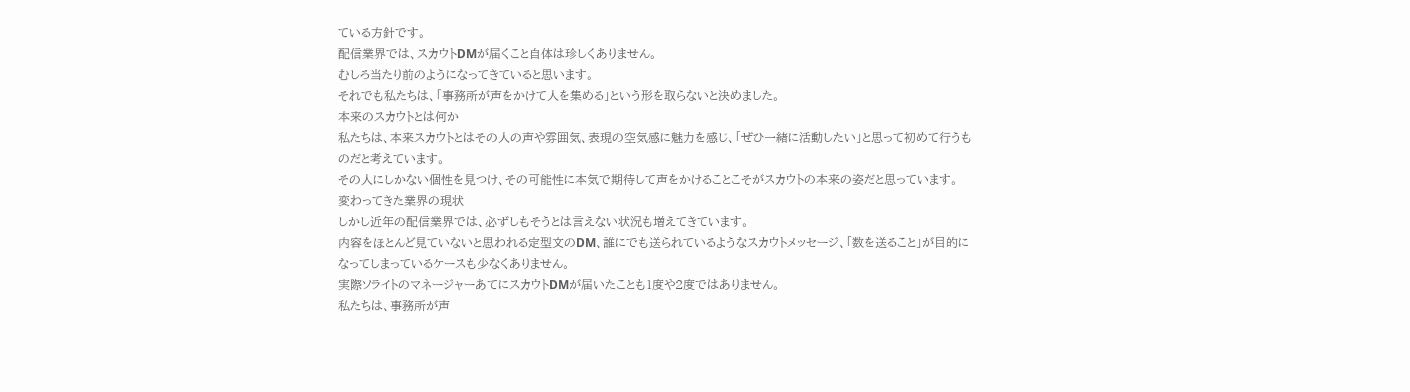ている方針です。
配信業界では、スカウトDMが届くこと自体は珍しくありません。
むしろ当たり前のようになってきていると思います。
それでも私たちは、「事務所が声をかけて人を集める」という形を取らないと決めました。
本来のスカウトとは何か
私たちは、本来スカウトとはその人の声や雰囲気、表現の空気感に魅力を感じ、「ぜひ一緒に活動したい」と思って初めて行うものだと考えています。
その人にしかない個性を見つけ、その可能性に本気で期待して声をかけることこそがスカウトの本来の姿だと思っています。
変わってきた業界の現状
しかし近年の配信業界では、必ずしもそうとは言えない状況も増えてきています。
内容をほとんど見ていないと思われる定型文のDM、誰にでも送られているようなスカウトメッセージ、「数を送ること」が目的になってしまっているケースも少なくありません。
実際ソライトのマネージャーあてにスカウトDMが届いたことも1度や2度ではありません。
私たちは、事務所が声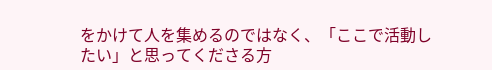をかけて人を集めるのではなく、「ここで活動したい」と思ってくださる方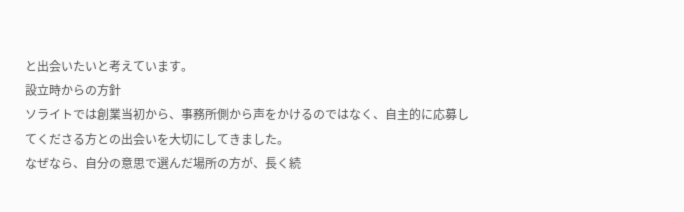と出会いたいと考えています。
設立時からの方針
ソライトでは創業当初から、事務所側から声をかけるのではなく、自主的に応募してくださる方との出会いを大切にしてきました。
なぜなら、自分の意思で選んだ場所の方が、長く続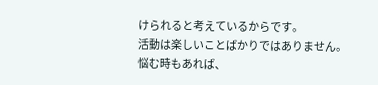けられると考えているからです。
活動は楽しいことばかりではありません。
悩む時もあれば、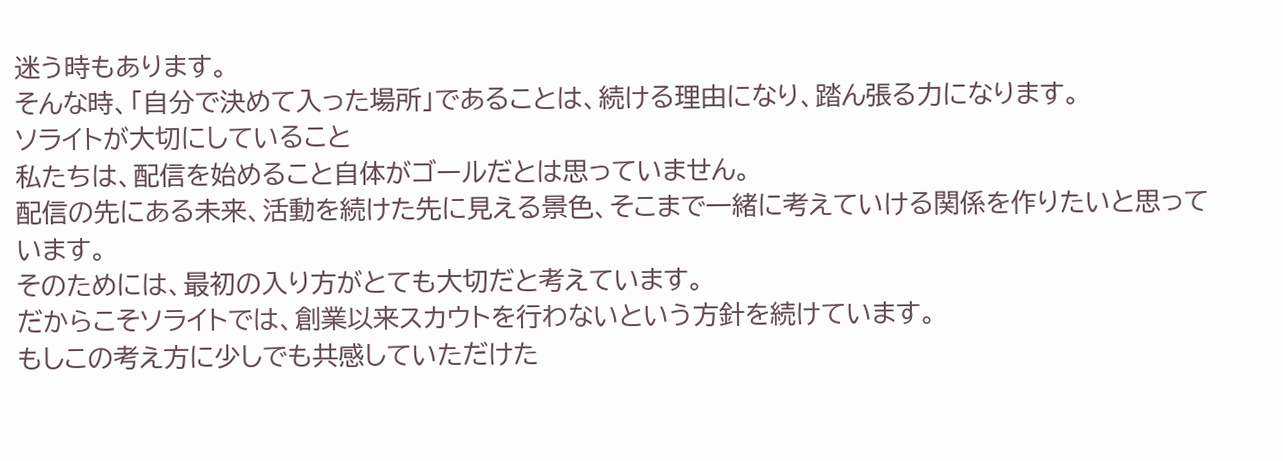迷う時もあります。
そんな時、「自分で決めて入った場所」であることは、続ける理由になり、踏ん張る力になります。
ソライトが大切にしていること
私たちは、配信を始めること自体がゴールだとは思っていません。
配信の先にある未来、活動を続けた先に見える景色、そこまで一緒に考えていける関係を作りたいと思っています。
そのためには、最初の入り方がとても大切だと考えています。
だからこそソライトでは、創業以来スカウトを行わないという方針を続けています。
もしこの考え方に少しでも共感していただけた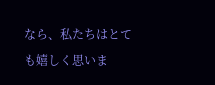なら、私たちはとても嬉しく思いま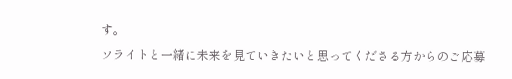す。
ソライトと一緒に未来を見ていきたいと思ってくださる方からのご応募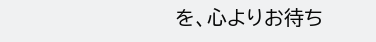を、心よりお待ち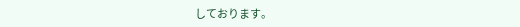しております。